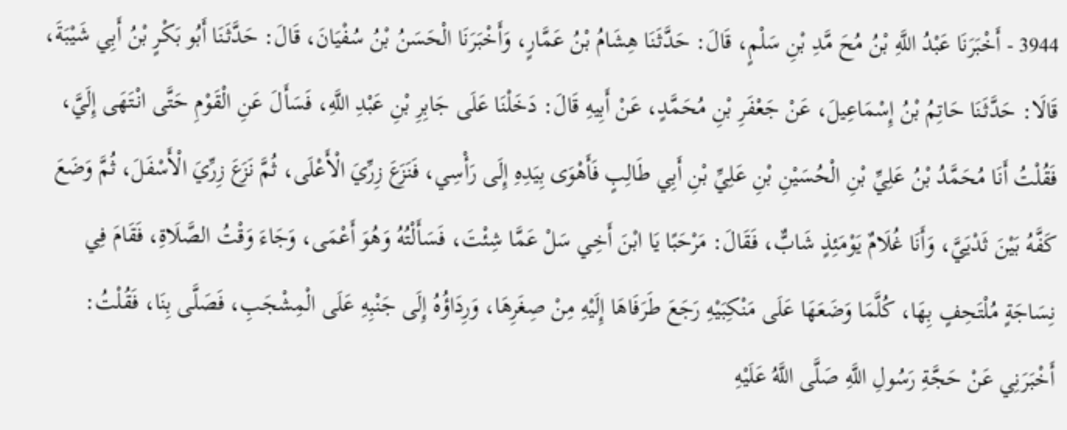3944 - أَخْبَرَنَا عَبْدُ اللَّهِ بْنُ مُحَ مَّدِ بْنِ سَلْمٍ، قَالَ: حَدَّثَنَا هِشَامُ بْنُ عَمَّارٍ، وَأَخْبَرَنَا الْحَسَنُ بْنُ سُفْيَانَ، قَالَ: حَدَّثَنَا أَبُو بَكْرٍ بْنُ أَبِي شَيْبَةَ، قَالَا: حَدَّثَنَا حَاتِمُ بْنُ إِسْمَاعِيلَ، عَنْ جَعْفَرِ بْنِ مُحَمَّدٍ، عَنْ أَبِيهِ قَالَ: دَخَلْنَا عَلَى جَابِرِ بْنِ عَبْدِ اللَّهِ، فَسَأَلَ عَنِ الْقَوْمِ حَتَّى انْتَهَى إِلَيَّ، فَقُلْتُ أَنَا مُحَمَّدُ بْنُ عَلِيِّ بْنِ الْحُسَيْنِ بْنِ عَلِيِّ بْنِ أَبِي طَالِبٍ فَأَهْوَى بِيَدِهِ إِلَى رَأْسِي، فَنَزَعَ زِرِّيَ الْأَعْلَى، ثُمَّ نَزَعَ زِرِّيَ الْأَسْفَلَ، ثُمَّ وَضَعَ كَفَّهُ بَيْنَ ثَدْيَيَّ، وَأَنَا غُلَامٌ يَوْمَئِذٍ شَابٌّ، فَقَالَ: مَرْحَبًا يَا ابْنَ أَخِي سَلْ عَمَّا شِئْتَ، فَسَأَلْتُهُ وَهُوَ أَعْمَى، وَجَاءَ وَقْتُ الصَّلَاةِ، فَقَامَ فِي نِسَاجَةٍ مُلْتَحِفٍ بِهَا، كُلَّمَا وَضَعَهَا عَلَى مَنْكِبَيْهِ رَجَعَ طَرَفَاهَا إِلَيْهِ مِنْ صِغَرِهَا، وَرِدَاؤُهُ إِلَى جَنْبِهِ عَلَى الْمِشْجَبِ، فَصَلَّى بِنَا، فَقُلْتُ: أَخْبَرَنِي عَنْ حَجَّةِ رَسُولِ اللَّهِ صَلَّى اللَّهُ عَلَيْهِ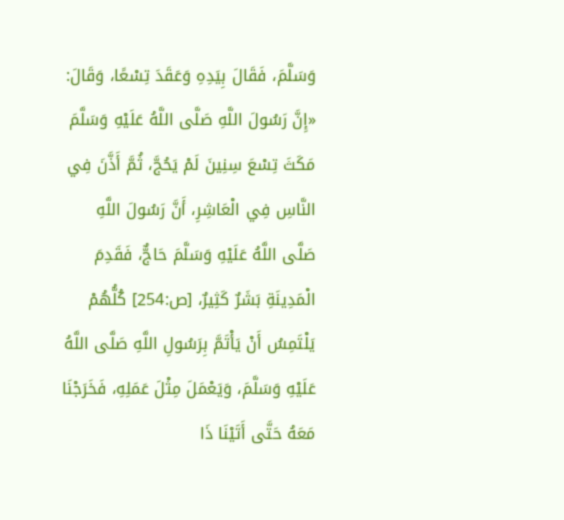وَسَلَّمَ، فَقَالَ بِيَدِهِ وَعَقَدَ تِسْعًا، وَقَالَ: «إِنَّ رَسُولَ اللَّهِ صَلَّى اللَّهُ عَلَيْهِ وَسَلَّمَ مَكَثَ تِسْعَ سِنِينَ لَمْ يَحُجَّ، ثُمَّ أَذَّنَ فِي النَّاسِ فِي الْعَاشِرِ، أَنَّ رَسُولَ اللَّهِ صَلَّى اللَّهُ عَلَيْهِ وَسَلَّمَ حَاجٌّ، فَقَدِمَ الْمَدِينَةِ بَشَرٌ كَثِيرٌ، [ص:254] كُلُّهُمْ يَلْتَمِسُ أَنْ يَأْتَمَّ بِرَسُولِ اللَّهِ صَلَّى اللَّهُ عَلَيْهِ وَسَلَّمَ، وَيَعْمَلَ مِثْلَ عَمَلِهِ، فَخَرَجْنَا مَعَهُ حَتَّى أَتَيْنَا ذَا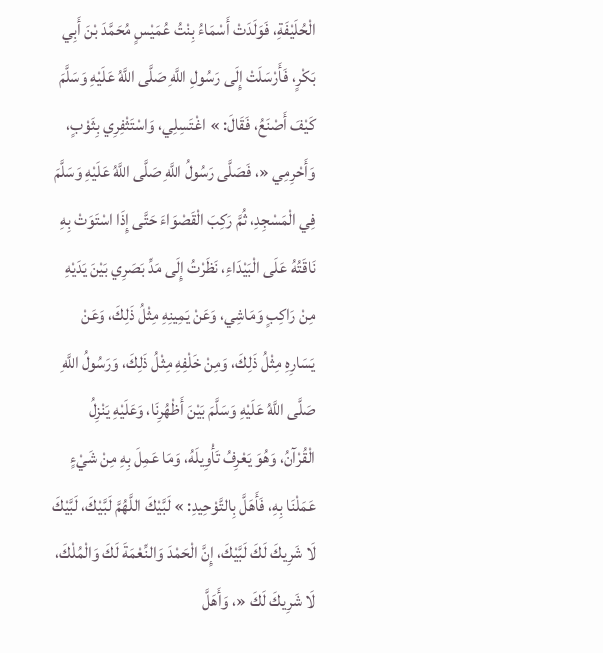الْحُلَيْفَةِ، فَوَلَدَتْ أَسْمَاءُ بِنْتُ عُمَيْسٍ مُحَمَّدَ بْنَ أَبِي بَكْرٍ، فَأَرْسَلَتْ إِلَى رَسُولِ اللَّهِ صَلَّى اللَّهُ عَلَيْهِ وَسَلَّمَ كَيْفَ أَصْنَعُ، فَقَالَ: » اغْتَسِلِي، وَاسْتَثْفِرِي بِثَوْبٍ، وَأَحْرِمِي «، فَصَلَّى رَسُولُ اللَّهِ صَلَّى اللَّهُ عَلَيْهِ وَسَلَّمَ فِي الْمَسْجِدِ، ثُمَّ رَكِبَ الْقَصْوَاءَ حَتَّى إِذَا اسْتَوَتْ بِهِ نَاقَتُهُ عَلَى الْبَيْدَاءِ، نَظَرْتُ إِلَى مَدِّ بَصَرِي بَيْنَ يَدَيْهِ مِنْ رَاكِبٍ وَمَاشِي، وَعَنْ يَمِينِهِ مِثْلُ ذَلِكَ، وَعَنْ يَسَارِهِ مِثْلُ ذَلِكَ، وَمِنْ خَلْفِهِ مِثْلُ ذَلِكَ، وَرَسُولُ اللَّهِ صَلَّى اللَّهُ عَلَيْهِ وَسَلَّمَ بَيْنَ أَظْهُرِنَا، وَعَلَيْهِ يَنْزِلُ الْقُرْآنُ، وَهُوَ يَعْرِفُ تَأْوِيلَهُ، وَمَا عَمِلَ بِهِ مِنْ شَيْءٍ عَمَلْنَا بِهِ، فَأَهَلَّ بِالتَّوْحِيدِ: » لَبَّيْكَ اللَّهُمَّ لَبَّيْكَ، لَبَّيْكَ لَا شَرِيكَ لَكَ لَبَّيْكَ، إِنَّ الْحَمْدَ وَالنِّعْمَةَ لَكَ وَالْمُلْكَ، لَا شَرِيكَ لَكَ «، وَأَهَلَّ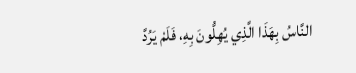النَّاسُ بِهَذَا الَّذِي يُهِلُّونَ بِهِ، فَلَمْ يَرُدَّ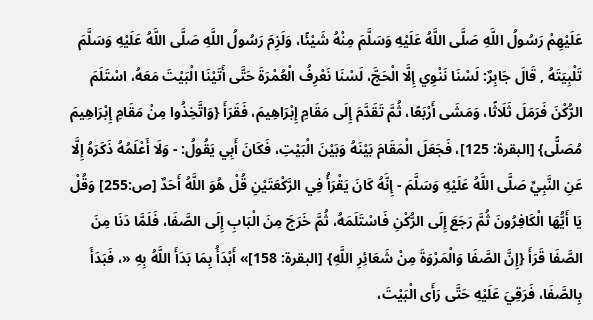عَلَيْهِمْ رَسُولُ اللَّهِ صَلَّى اللَّهُ عَلَيْهِ وَسَلَّمَ مِنْهُ شَيْئًا، وَلَزِمَ رَسُولُ اللَّهِ صَلَّى اللَّهُ عَلَيْهِ وَسَلَّمَ تَلْبِيَتَهُ , قَالَ جَابِرٌ: لَسْنَا نَنْوِي إِلَّا الْحَجَّ، لَسْنَا نَعْرِفُ الْعُمْرَةَ حَتَّى أَتَيْنَا الْبَيْتَ مَعَهُ، اسْتَلَمَ الرُّكْنَ فَرَمَلَ ثَلَاثًا، وَمَشَى أَرْبَعًا، ثُمَّ تَقَدَّمَ إِلَى مَقَامِ إِبْرَاهِيمَ، فَقَرَأَ {وَاتَّخِذُوا مِنْ مَقَامِ إِبْرَاهِيمَ مُصَلًّى} [البقرة: 125]، فَجَعَلَ الْمَقَامَ بَيْنَهُ وَبَيْنَ الْبَيْتِ، فَكَانَ أَبِي يَقُولُ: - وَلَا أَعْلَمُهُ ذَكَرَهُ إِلَّا عَنِ النَّبِيِّ صَلَّى اللَّهُ عَلَيْهِ وَسَلَّمَ - إِنَّهُ كَانَ يَقْرَأُ فِي الرَّكْعَتَيْنِ قُلْ هُوَ اللَّهُ أَحَدٌ [ص:255] وَقُلْ يَا أَيُّهَا الْكَافِرُونَ ثُمَّ رَجَعَ إِلَى الرُّكْنِ فَاسْتَلَمَهُ، ثُمَّ خَرَجَ مِنَ الْبَابِ إِلَى الصَّفَا، فَلَمَّا دَنَا مِنَ الصَّفَا قَرَأَ {إِنَّ الصَّفَا وَالْمَرْوَةَ مِنْ شَعَائِرِ اللَّهِ} [البقرة: 158]» أَبْدَأُ بِمَا بَدَأَ اللَّهُ بِهِ «، فَبَدَأَ بِالصَّفَا، فَرَقِيَ عَلَيْهِ حَتَّى رَأَى الْبَيْتَ،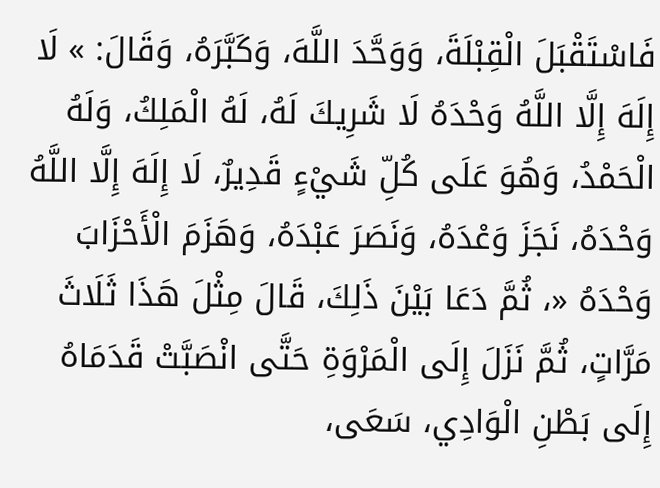فَاسْتَقْبَلَ الْقِبْلَةَ، وَوَحَّدَ اللَّهَ، وَكَبَّرَهُ، وَقَالَ: » لَا إِلَهَ إِلَّا اللَّهُ وَحْدَهُ لَا شَرِيكَ لَهُ، لَهُ الْمَلِكُ، وَلَهُ الْحَمْدُ، وَهُوَ عَلَى كُلِّ شَيْءٍ قَدِيرٌ، لَا إِلَهَ إِلَّا اللَّهُ وَحْدَهُ، نَجَزَ وَعْدَهُ، وَنَصَرَ عَبْدَهُ، وَهَزَمَ الْأَحْزَابَ وَحْدَهُ «، ثُمَّ دَعَا بَيْنَ ذَلِكَ، قَالَ مِثْلَ هَذَا ثَلَاثَ مَرَّاتٍ، ثُمَّ نَزَلَ إِلَى الْمَرْوَةِ حَتَّى انْصَبَّتْ قَدَمَاهُ إِلَى بَطْنِ الْوَادِي، سَعَى،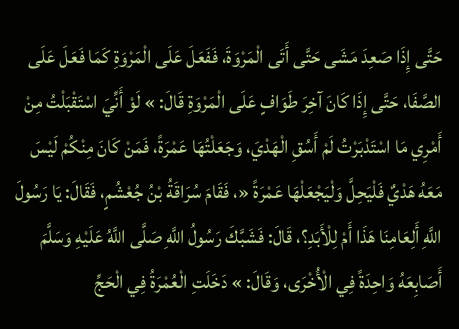حَتَّى إِذَا صَعِدَ مَشَى حَتَّى أَتَى الْمَرْوَةَ، فَفَعَلَ عَلَى الْمَرْوَةِ كَمَا فَعَلَ عَلَى الصَّفَا، حَتَّى إِذَا كَانَ آخِرَ طَوَافٍ عَلَى الْمَرْوَةِ قَالَ: » لَوْ أَنِّيَ اسْتَقْبَلْتُ مِنْ أَمْرِي مَا اسْتَدْبَرْتُ لَمْ أَسُقِ الْهَدْيَ، وَجَعَلْتُهَا عَمْرَةً، فَمَنْ كَانَ مِنْكُمْ لَيْسَ مَعَهُ هَدْيٌ فَلْيَحِلَّ وَلْيَجْعَلْهَا عَمْرَةً «، فَقَامَ سُرَاقَةُ بْنُ جُعْشُمٍ، فَقَالَ: يَا رَسُولَ اللَّهِ أَلِعَامِنَا هَذَا أَمْ لِلْأَبَدِ؟، قَالَ: فَشَبَّكَ رَسُولُ اللَّهِ صَلَّى اللَّهُ عَلَيْهِ وَسَلَّمَ أَصَابِعَهُ وَاحِدَةً فِي الْأُخْرَى، وَقَالَ: » دَخَلَتِ الْعُمْرَةُ فِي الْحَجِّ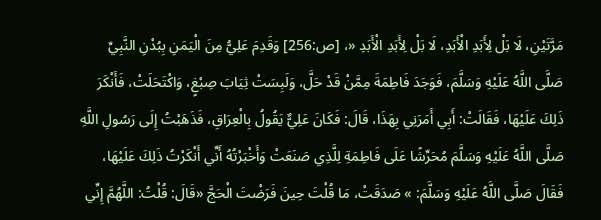مَرَّتَيْنِ، لَا بَلْ لِأَبَدِ الْأَبَدِ، لَا بَلْ لِأَبَدِ الْأَبَدِ «، [ص:256] وَقَدِمَ عَلِيُّ مِنَ الْيَمَنِ بِبُدْنِ النَّبِيِّ صَلَّى اللَّهُ عَلَيْهِ وَسَلَّمَ، فَوَجَدَ فَاطِمَةَ مِمَّنْ قَدْ حَلَّ، وَلَبِسَتْ ثِيَابَ صِبْغٍ، وَاكْتَحَلَتْ، فَأَنْكَرَ ذَلِكَ عَلَيْهَا، فَقَالَتْ: أَبِي أَمَرَنِي بِهَذَا، قَالَ: فَكَانَ عَلِيٌّ يَقُولُ بِالْعِرَاقِ، فَذَهَبْتُ إِلَى رَسُولِ اللَّهِ صَلَّى اللَّهُ عَلَيْهِ وَسَلَّمَ مُحَرِّشًا عَلَى فَاطِمَةِ لِلَّذِي صَنَعَتْ وَأَخْبَرْتُهُ أَنِّي أَنْكَرْتُ ذَلِكَ عَلَيْهَا، فَقَالَ صَلَّى اللَّهُ عَلَيْهِ وَسَلَّمَ: » صَدَقَتْ، مَا قُلْتَ حِينَ فَرَضْتَ الْحَجَّ «قَالَ: قُلْتُ: اللَّهُمَّ إِنِّي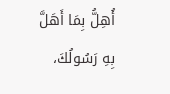أُهِلُّ بِمَا أَهَلَّ بِهِ رَسُولُكَ،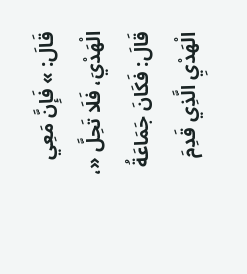قَالَ: » فَإِنَّ مَعِي الْهَدْيَ، فَلَا تَحِلَّ «، قَالَ: فَكَانَ جَمَاعَةُ الْهَدْيِ الَّذِي قَدِمَ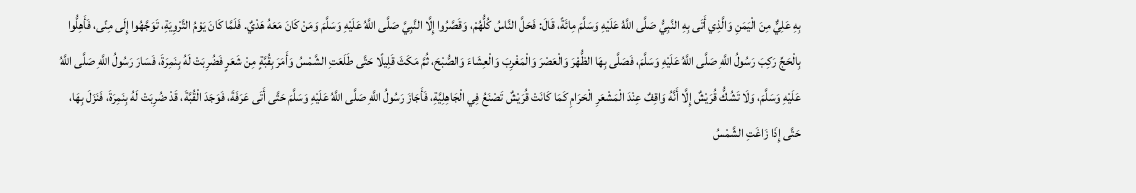بِهِ عَلِيٌّ مِنَ الْيَمَنِ وَالَّذِي أَتَى بِهِ النَّبِيُّ صَلَّى اللَّهُ عَلَيْهِ وَسَلَّمَ مِائَةً، قَالَ: فَحَلَّ النَّاسُ كُلُّهُمْ، وَقَصَّرُوا إِلَّا النَّبِيَّ صَلَّى اللَّهُ عَلَيْهِ وَسَلَّمَ وَمَنْ كَانَ مَعَهُ هَدْيٌ. فَلَمَّا كَانَ يَوْمُ التَّرْوِيَةِ، تَوَجَّهُوا إِلَى مِنًى، فَأَهِلُّوا بِالْحَجِّ رَكِبَ رَسُولُ اللَّهِ صَلَّى اللَّهُ عَلَيْهِ وَسَلَّمَ، فَصَلَّى بِهَا الظُّهْرَ وَالْعَصْرَ وَالْمَغْرِبَ وَالْعِشَاءَ وَالصُّبْحَ، ثُمَّ مَكَثَ قَلِيلًا حَتَّى طَلَعَتِ الشَّمْسُ وَأَمَرَ بِقُبَّةٍ مِنْ شَعَرٍ فَضُرِبَتْ لَهُ بِنَمِرَةَ، فَسَارَ رَسُولُ اللَّهِ صَلَّى اللَّهُ عَلَيْهِ وَسَلَّمَ، وَلَا تَشُكُّ قُرَيْشٌ إِلَّا أَنَّهُ وَاقِفٌ عِنْدَ الْمَشْعَرِ الْحَرَامِ كَمَا كَانَتْ قُرَيْشٌ تَصْنَعُ فِي الْجَاهِلِيَّةِ، فَأَجَازَ رَسُولُ اللَّهِ صَلَّى اللَّهُ عَلَيْهِ وَسَلَّمَ حَتَّى أَتَى عَرَفَةَ، فَوَجَدَ الْقُبَّةَ، قَدْ ضُرِبَتْ لَهُ بِنَمِرَةَ، فَنَزَلَ بِهَا، حَتَّى إِذَا زَاغَتِ الشَّمْسُ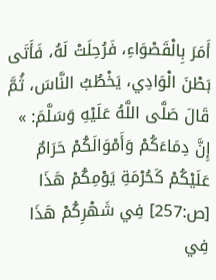أَمَرَ بِالْقَصْوَاءِ، فَرُحِلَتْ لَهُ، فَأَتَى بَطْنَ الْوَادِي، يَخْطُبُ النَّاسَ، ثُمَّ قَالَ صَلَّى اللَّهُ عَلَيْهِ وَسَلَّمَ: » إِنَّ دِمَاءَكُمْ وَأَمْوَالَكُمْ حَرَامٌ عَلَيْكُمْ كَحُرْمَةِ يَوْمِكُمْ هَذَا [ص:257] فِي شَهْرِكُمْ هَذَا فِي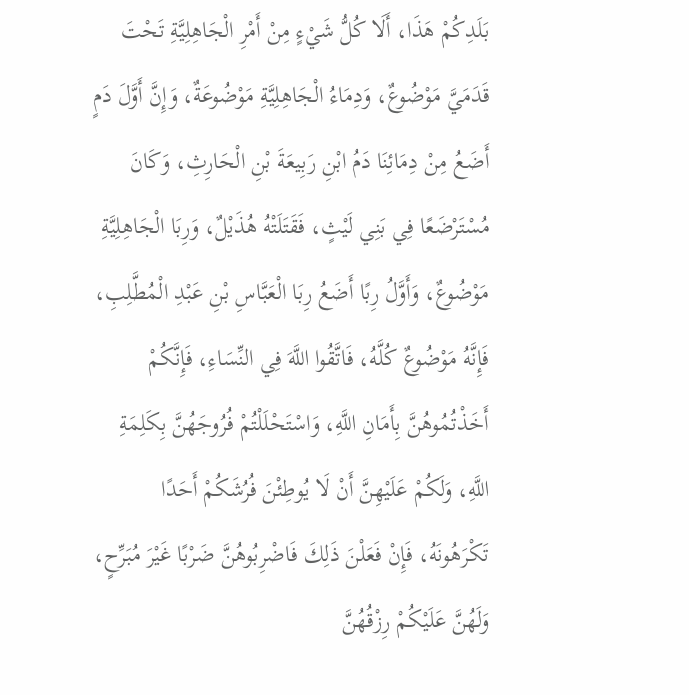بَلَدِكُمْ هَذَا، أَلَا كُلُّ شَيْءٍ مِنْ أَمْرِ الْجَاهِلِيَّةِ تَحْتَ قَدَمَيَّ مَوْضُوعٌ، وَدِمَاءُ الْجَاهِلِيَّةِ مَوْضُوعَةٌ، وَإِنَّ أَوَّلَ دَمٍ أَضَعُ مِنْ دِمَائِنَا دَمُ ابْنِ رَبِيعَةَ بْنِ الْحَارِثِ، وَكَانَ مُسْتَرْضَعًا فِي بَنِي لَيْثٍ، فَقَتَلَتْهُ هُذَيْلٌ، وَرِبَا الْجَاهِلِيَّةِ مَوْضُوعٌ، وَأَوَّلُ رِبًا أَضَعُ رِبَا الْعَبَّاسِ بْنِ عَبْدِ الْمُطَّلِبِ، فَإِنَّهُ مَوْضُوعٌ كُلَّهُ، فَاتَّقُوا اللَّهَ فِي النِّسَاءِ، فَإِنَّكُمْ أَخَذْتُمُوهُنَّ بِأَمَانِ اللَّهِ، وَاسْتَحْلَلْتُمْ فُرُوجَهُنَّ بِكَلِمَةِ اللَّهِ، وَلَكُمْ عَلَيْهِنَّ أَنْ لَا يُوطِئْنَ فُرُشَكُمْ أَحَدًا تَكْرَهُونَهُ، فَإِنْ فَعَلْنَ ذَلِكَ فَاضْرِبُوهُنَّ ضَرْبًا غَيْرَ مُبَرِّحٍ، وَلَهُنَّ عَلَيْكُمْ رِزْقُهُنَّ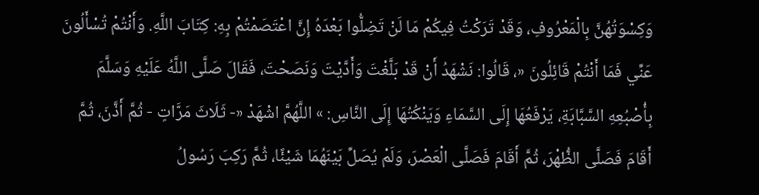وَكِسْوَتُهُنَّ بِالْمَعْرُوفِ، وَقَدْ تَرَكْتُ فِيكُمْ مَا لَنْ تَضِلُّوا بَعْدَهُ إِنَّ اعْتَصَمْتُمْ بِهِ: كِتَابَ اللَّهِ. وَأَنْتُمْ تُسْأَلُونَ عَنِّي فَمَا أَنْتُمْ قَائِلُونَ «، قَالُوا: نَشْهَدُ أَنْ قَدْ بَلَّغْتَ وَأَدَّيْتَ وَنَصَحْتَ، فَقَالَ صَلَّى اللَّهُ عَلَيْهِ وَسَلَّمَ بِأُصْبُعِهِ السَّبَّابَةِ، يَرْفَعُهَا إِلَى السَّمَاءِ وَيَنْكُتُهَا إِلَى النَّاسِ: » اللَّهُمَّ اشْهَدْ «- ثَلَاثَ مَرَّاتٍ - ثُمَّ أَذَّنَ، ثُمَّ أَقَامَ فَصَلَّى الظُّهْرَ، ثُمَّ أَقَامَ فَصَلَّى الْعَصْرَ، وَلَمْ يُصَلِّ بَيْنَهُمَا شَيْئًا، ثُمَّ رَكِبَ رَسُولُ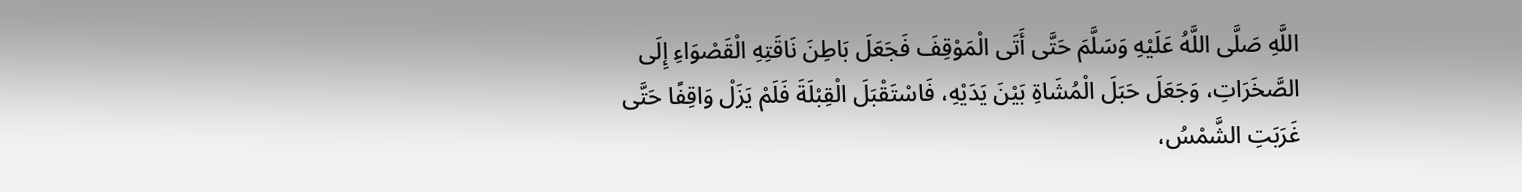اللَّهِ صَلَّى اللَّهُ عَلَيْهِ وَسَلَّمَ حَتَّى أَتَى الْمَوْقِفَ فَجَعَلَ بَاطِنَ نَاقَتِهِ الْقَصْوَاءِ إِلَى الصَّخَرَاتِ، وَجَعَلَ حَبَلَ الْمُشَاةِ بَيْنَ يَدَيْهِ، فَاسْتَقْبَلَ الْقِبْلَةَ فَلَمْ يَزَلْ وَاقِفًا حَتَّى غَرَبَتِ الشَّمْسُ،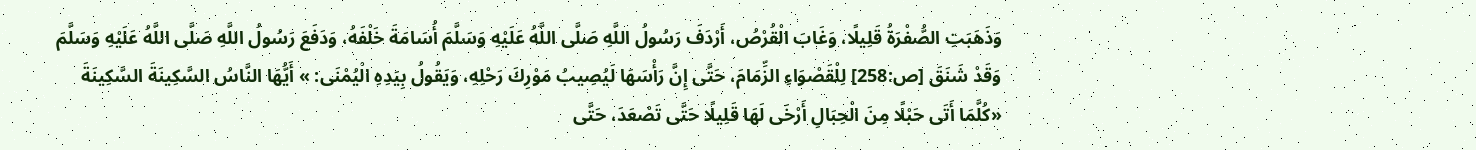وَذَهَبَتِ الصُّفْرَةُ قَلِيلًا، وَغَابَ الْقُرْصُ، أَرْدَفَ رَسُولُ اللَّهِ صَلَّى اللَّهُ عَلَيْهِ وَسَلَّمَ أُسَامَةَ خَلْفَهُ، وَدَفَعَ رَسُولُ اللَّهِ صَلَّى اللَّهُ عَلَيْهِ وَسَلَّمَ وَقَدْ شَنَقَ [ص:258] لِلْقَصْوَاءِ الزِّمَامَ، حَتَّى إِنَّ رَأْسَهَا لَيُصِيبُ مَوْرِكَ رَحْلِهِ، وَيَقُولُ بِيَدِهِ الْيُمْنَى: » أَيُّهَا النَّاسُ السَّكِينَةَ السَّكِينَةَ «كُلَّمَا أَتَى حَبْلًا مِنَ الْحِبَالِ أَرْخَى لَهَا قَلِيلًا حَتَّى تَصْعَدَ، حَتَّى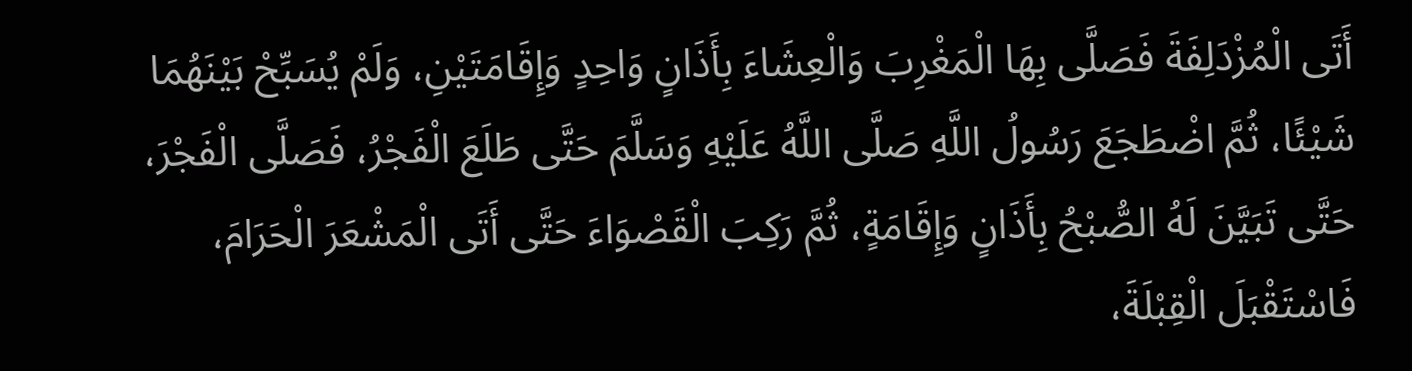أَتَى الْمُزْدَلِفَةَ فَصَلَّى بِهَا الْمَغْرِبَ وَالْعِشَاءَ بِأَذَانٍ وَاحِدٍ وَإِقَامَتَيْنِ، وَلَمْ يُسَبِّحْ بَيْنَهُمَا شَيْئًا، ثُمَّ اضْطَجَعَ رَسُولُ اللَّهِ صَلَّى اللَّهُ عَلَيْهِ وَسَلَّمَ حَتَّى طَلَعَ الْفَجْرُ، فَصَلَّى الْفَجْرَ، حَتَّى تَبَيَّنَ لَهُ الصُّبْحُ بِأَذَانٍ وَإِقَامَةٍ، ثُمَّ رَكِبَ الْقَصْوَاءَ حَتَّى أَتَى الْمَشْعَرَ الْحَرَامَ، فَاسْتَقْبَلَ الْقِبْلَةَ،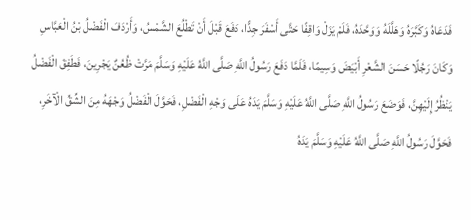فَدَعَاهُ وَكَبَّرَهُ وَهَلَّلَهُ وَوَحَّدَهُ، فَلَمْ يَزَلْ وَاقِفًا حَتَّى أَسْفَرَ جِدًّا، دَفَعَ قَبْلَ أَنْ تَطْلُعَ الشَّمْسُ، وَأَرْدَفَ الْفَضْلُ بْنُ الْعَبَّاسِ وَكَانَ رَجُلًا حَسَنَ الشَّعْرِ أَبْيَضَ وَسِيمًا، فَلَمَّا دَفَعَ رَسُولُ اللَّهِ صَلَّى اللَّهُ عَلَيْهِ وَسَلَّمَ مَرَّتْ ظُعُنٌ يَجْرِينَ، فَطَفِقَ الْفَضْلُ يَنْظُرُ إِلَيْهِنَّ، فَوَضَعَ رَسُولُ اللَّهِ صَلَّى اللَّهُ عَلَيْهِ وَسَلَّمَ يَدَهُ عَلَى وَجْهِ الْفَضْلِ، فَحَوَّلَ الْفَضْلُ وَجْهَهُ مِنَ الشِّقِّ الْآخَرِ، فَحَوَّلَ رَسُولُ اللَّهِ صَلَّى اللَّهُ عَلَيْهِ وَسَلَّمَ يَدَهُ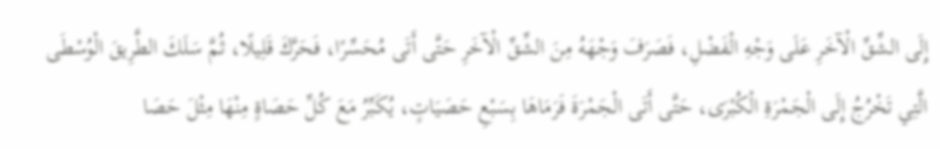إِلَى الشِّقِّ الْآخَرِ عَلَى وَجْهِ الْفَضْلِ، فَصَرَفَ وَجْهَهُ مِنَ الشِّقِّ الْآخَرِ حَتَّى أَتَى مُحَسِّرًا، فَحَرَّكَ قَلِيلًا، ثُمَّ سَلَكَ الطَّرِيقَ الْوُسْطَى الَّتِي تَخْرُجُ إِلَى الْجَمْرَةِ الْكُبْرَى، حَتَّى أَتَى الْجَمْرَةَ فَرَمَاهَا بِسَبْعِ حَصَيَاتٍ، يُكَبِّرُ مَعَ كُلِّ حَصَاةٍ مِنْهَا مِثْلَ حَصَا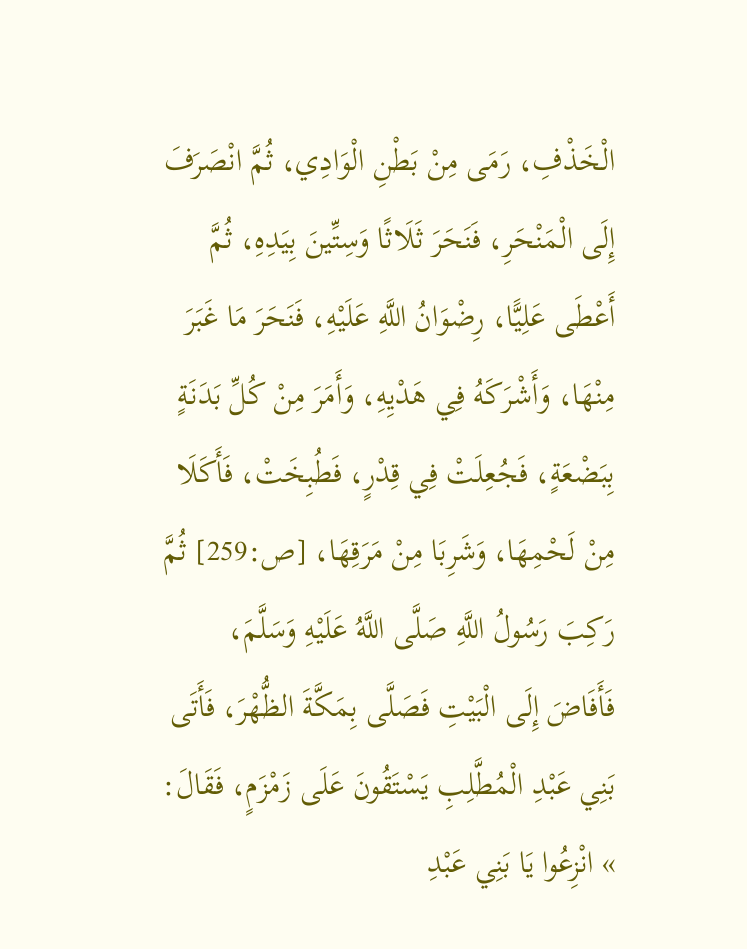الْخَذْفِ، رَمَى مِنْ بَطْنِ الْوَادِي، ثُمَّ انْصَرَفَ إِلَى الْمَنْحَرِ، فَنَحَرَ ثَلَاثًا وَسِتِّينَ بِيَدِهِ، ثُمَّ أَعْطَى عَلِيًّا، رِضْوَانُ اللَّهِ عَلَيْهِ، فَنَحَرَ مَا غَبَرَ مِنْهَا، وَأَشْرَكَهُ فِي هَدْيِهِ، وَأَمَرَ مِنْ كُلِّ بَدَنَةٍ بِبَضْعَةٍ، فَجُعِلَتْ فِي قِدْرٍ، فَطُبِخَتْ، فَأَكَلَا مِنْ لَحْمِهَا، وَشَرِبَا مِنْ مَرَقِهَا، [ص:259] ثُمَّ رَكِبَ رَسُولُ اللَّهِ صَلَّى اللَّهُ عَلَيْهِ وَسَلَّمَ، فَأَفَاضَ إِلَى الْبَيْتِ فَصَلَّى بِمَكَّةَ الظُّهْرَ، فَأَتَى بَنِي عَبْدِ الْمُطَّلِبِ يَسْتَقُونَ عَلَى زَمْزَمٍ، فَقَالَ: » انْزِعُوا يَا بَنِي عَبْدِ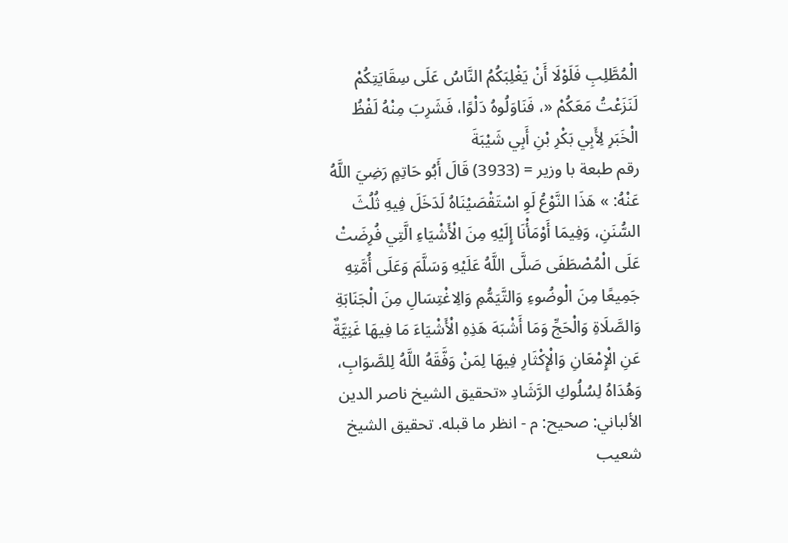الْمُطَّلِبِ فَلَوْلَا أَنْ يَغْلِبَكُمُ النَّاسُ عَلَى سِقَايَتِكُمْ لَنَزَعْتُ مَعَكُمْ «، فَنَاوَلُوهُ دَلْوًا، فَشَرِبَ مِنْهُ لَفْظُ الْخَبَرِ لِأَبِي بَكْرِ بْنِ أَبِي شَيْبَةَ
رقم طبعة با وزير = (3933) قَالَ أَبُو حَاتِمٍ رَضِيَ اللَّهُ عَنْهُ: » هَذَا النَّوْعُ لَوِ اسْتَقْصَيْنَاهُ لَدَخَلَ فِيهِ ثُلُثَ السُّنَنِ، وَفِيمَا أَوْمَأْنَا إِلَيْهِ مِنَ الْأَشْيَاءِ الَّتِي فُرِضَتْ عَلَى الْمُصْطَفَى صَلَّى اللَّهُ عَلَيْهِ وَسَلَّمَ وَعَلَى أُمَّتِهِ جَمِيعًا مِنَ الْوضُوءِ وَالتَّيَمُّمِ وَالِاغْتِسَالِ مِنَ الْجَنَابَةِ وَالصَّلَاةِ وَالْحَجِّ وَمَا أَشْبَهَ هَذِهِ الْأَشْيَاءَ مَا فِيهَا غَنِيَّةٌ عَنِ الْإِمْعَانِ وَالْإِكْثَارِ فِيهَا لِمَنْ وَفَّقَهُ اللَّهُ لِلصَّوَابِ، وَهُدَاهُ لِسُلُوكِ الرَّشَادِ «تحقيق الشيخ ناصر الدين الألباني: صحيح: م - انظر ما قبله. تحقيق الشيخ شعيب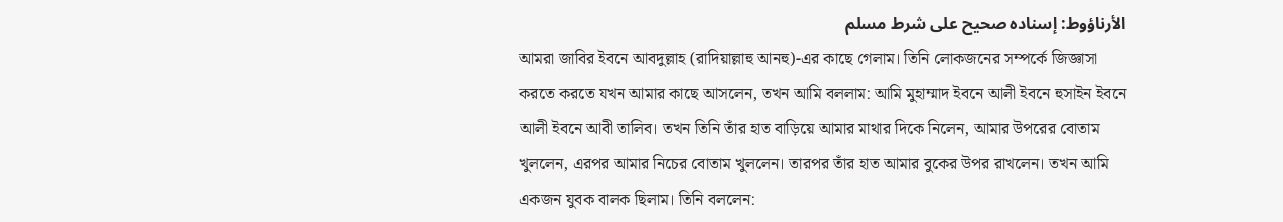الأرناؤوط: إسناده صحيح على شرط مسلم
আমরা জাবির ইবনে আবদুল্লাহ (রাদিয়াল্লাহু আনহু)-এর কাছে গেলাম। তিনি লোকজনের সম্পর্কে জিজ্ঞাসা করতে করতে যখন আমার কাছে আসলেন, তখন আমি বললাম: আমি মুহাম্মাদ ইবনে আলী ইবনে হুসাইন ইবনে আলী ইবনে আবী তালিব। তখন তিনি তাঁর হাত বাড়িয়ে আমার মাথার দিকে নিলেন, আমার উপরের বোতাম খুললেন, এরপর আমার নিচের বোতাম খুললেন। তারপর তাঁর হাত আমার বুকের উপর রাখলেন। তখন আমি একজন যুবক বালক ছিলাম। তিনি বললেন: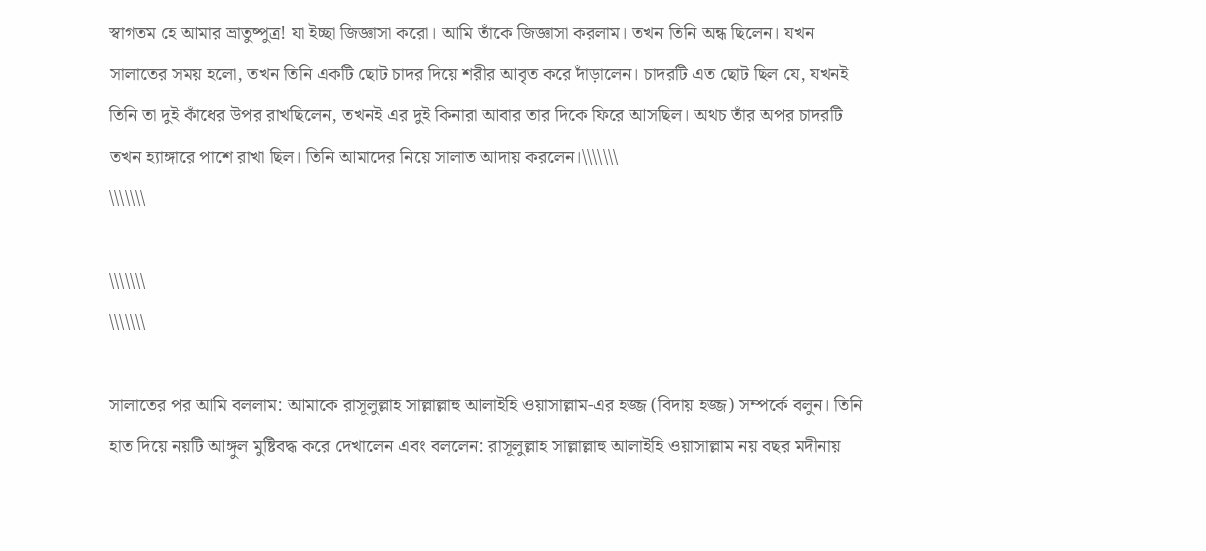স্বাগতম হে আমার ভ্রাতুষ্পুত্র! যা ইচ্ছা জিজ্ঞাসা করো। আমি তাঁকে জিজ্ঞাসা করলাম। তখন তিনি অন্ধ ছিলেন। যখন সালাতের সময় হলো, তখন তিনি একটি ছোট চাদর দিয়ে শরীর আবৃত করে দাঁড়ালেন। চাদরটি এত ছোট ছিল যে, যখনই তিনি তা দুই কাঁধের উপর রাখছিলেন, তখনই এর দুই কিনারা আবার তার দিকে ফিরে আসছিল। অথচ তাঁর অপর চাদরটি তখন হ্যাঙ্গারে পাশে রাখা ছিল। তিনি আমাদের নিয়ে সালাত আদায় করলেন।\\\\\\\
\\\\\\\

\\\\\\\
\\\\\\\

সালাতের পর আমি বললাম: আমাকে রাসূলুল্লাহ সাল্লাল্লাহু আলাইহি ওয়াসাল্লাম-এর হজ্জ (বিদায় হজ্জ) সম্পর্কে বলুন। তিনি হাত দিয়ে নয়টি আঙ্গুল মুষ্টিবদ্ধ করে দেখালেন এবং বললেন: রাসূলুল্লাহ সাল্লাল্লাহু আলাইহি ওয়াসাল্লাম নয় বছর মদীনায়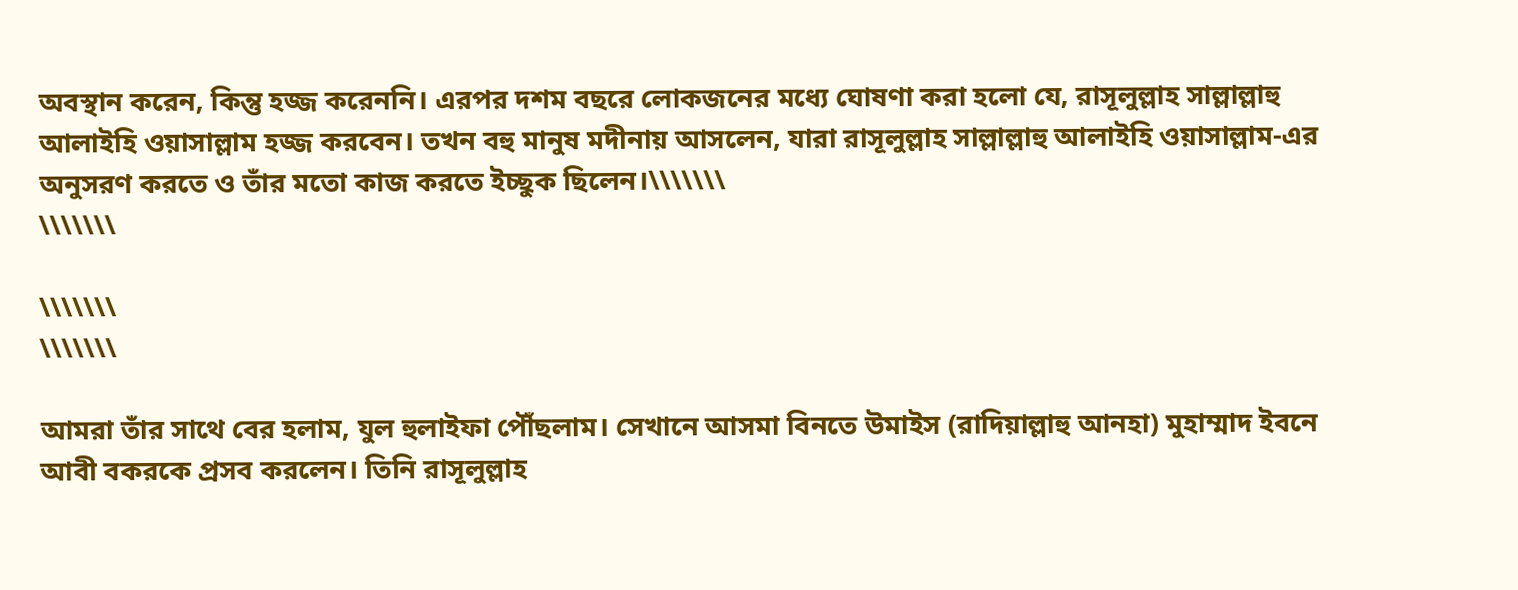অবস্থান করেন, কিন্তু হজ্জ করেননি। এরপর দশম বছরে লোকজনের মধ্যে ঘোষণা করা হলো যে, রাসূলুল্লাহ সাল্লাল্লাহু আলাইহি ওয়াসাল্লাম হজ্জ করবেন। তখন বহু মানুষ মদীনায় আসলেন, যারা রাসূলুল্লাহ সাল্লাল্লাহু আলাইহি ওয়াসাল্লাম-এর অনুসরণ করতে ও তাঁর মতো কাজ করতে ইচ্ছুক ছিলেন।\\\\\\\
\\\\\\\

\\\\\\\
\\\\\\\

আমরা তাঁর সাথে বের হলাম, যুল হুলাইফা পৌঁছলাম। সেখানে আসমা বিনতে উমাইস (রাদিয়াল্লাহু আনহা) মুহাম্মাদ ইবনে আবী বকরকে প্রসব করলেন। তিনি রাসূলুল্লাহ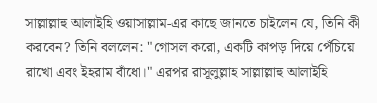সাল্লাল্লাহু আলাইহি ওয়াসাল্লাম-এর কাছে জানতে চাইলেন যে, তিনি কী করবেন? তিনি বললেন: "গোসল করো, একটি কাপড় দিয়ে পেঁচিয়ে রাখো এবং ইহরাম বাঁধো।" এরপর রাসূলুল্লাহ সাল্লাল্লাহু আলাইহি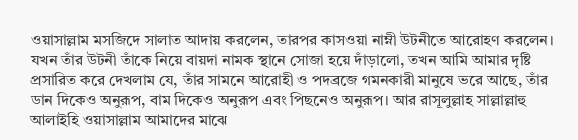ওয়াসাল্লাম মসজিদে সালাত আদায় করলেন, তারপর কাসওয়া নাম্নী উটনীতে আরোহণ করলেন। যখন তাঁর উটনী তাঁকে নিয়ে বায়দা নামক স্থানে সোজা হয়ে দাঁড়ালো, তখন আমি আমার দৃষ্টি প্রসারিত করে দেখলাম যে, তাঁর সামনে আরোহী ও পদব্রজে গমনকারী মানুষে ভরে আছে, তাঁর ডান দিকেও অনুরূপ, বাম দিকেও অনুরূপ এবং পিছনেও অনুরূপ। আর রাসূলুল্লাহ সাল্লাল্লাহু আলাইহি ওয়াসাল্লাম আমাদের মাঝে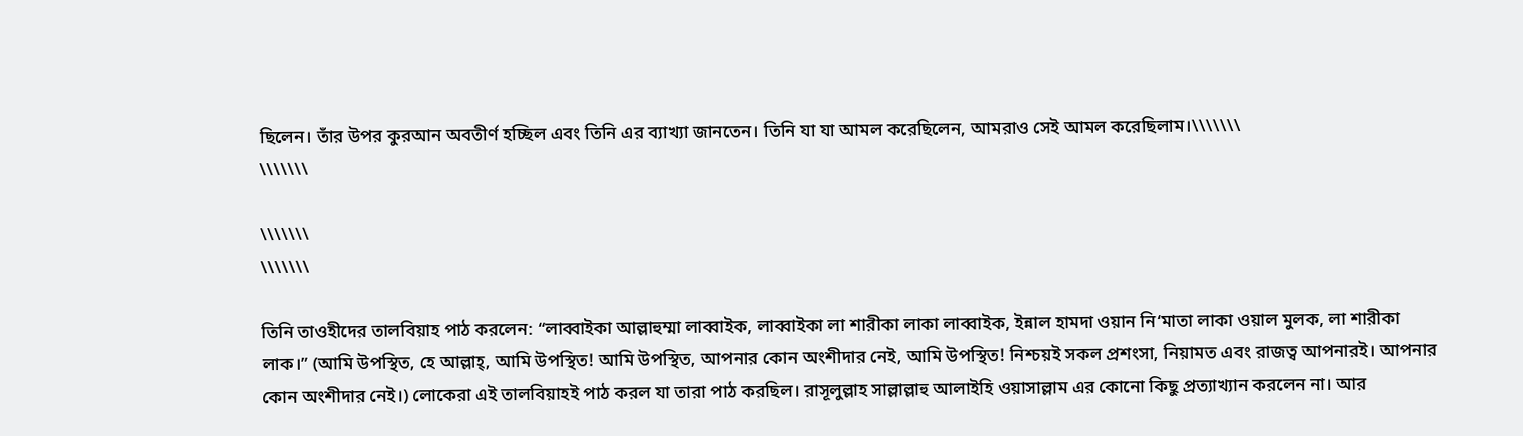ছিলেন। তাঁর উপর কুরআন অবতীর্ণ হচ্ছিল এবং তিনি এর ব্যাখ্যা জানতেন। তিনি যা যা আমল করেছিলেন, আমরাও সেই আমল করেছিলাম।\\\\\\\
\\\\\\\

\\\\\\\
\\\\\\\

তিনি তাওহীদের তালবিয়াহ পাঠ করলেন: “লাব্বাইকা আল্লাহুম্মা লাব্বাইক, লাব্বাইকা লা শারীকা লাকা লাব্বাইক, ইন্নাল হামদা ওয়ান নি‘মাতা লাকা ওয়াল মুলক, লা শারীকা লাক।” (আমি উপস্থিত, হে আল্লাহ্, আমি উপস্থিত! আমি উপস্থিত, আপনার কোন অংশীদার নেই, আমি উপস্থিত! নিশ্চয়ই সকল প্রশংসা, নিয়ামত এবং রাজত্ব আপনারই। আপনার কোন অংশীদার নেই।) লোকেরা এই তালবিয়াহই পাঠ করল যা তারা পাঠ করছিল। রাসূলুল্লাহ সাল্লাল্লাহু আলাইহি ওয়াসাল্লাম এর কোনো কিছু প্রত্যাখ্যান করলেন না। আর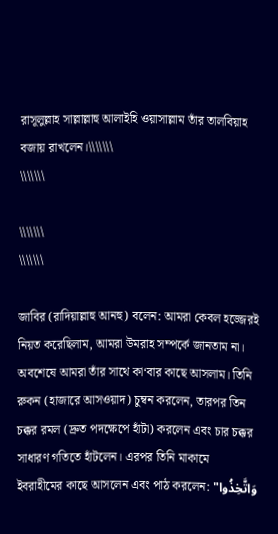রাসূলুল্লাহ সাল্লাল্লাহু আলাইহি ওয়াসাল্লাম তাঁর তালবিয়াহ বজায় রাখলেন।\\\\\\\
\\\\\\\

\\\\\\\
\\\\\\\

জাবির (রাদিয়াল্লাহু আনহু) বলেন: আমরা কেবল হজ্জেরই নিয়ত করেছিলাম, আমরা উমরাহ সম্পর্কে জানতাম না। অবশেষে আমরা তাঁর সাথে কা‘বার কাছে আসলাম। তিনি রুকন (হাজারে আসওয়াদ) চুম্বন করলেন, তারপর তিন চক্কর রমল (দ্রুত পদক্ষেপে হাঁটা) করলেন এবং চার চক্কর সাধারণ গতিতে হাঁটলেন। এরপর তিনি মাকামে ইবরাহীমের কাছে আসলেন এবং পাঠ করলেন: "وَاتَّخِذُوا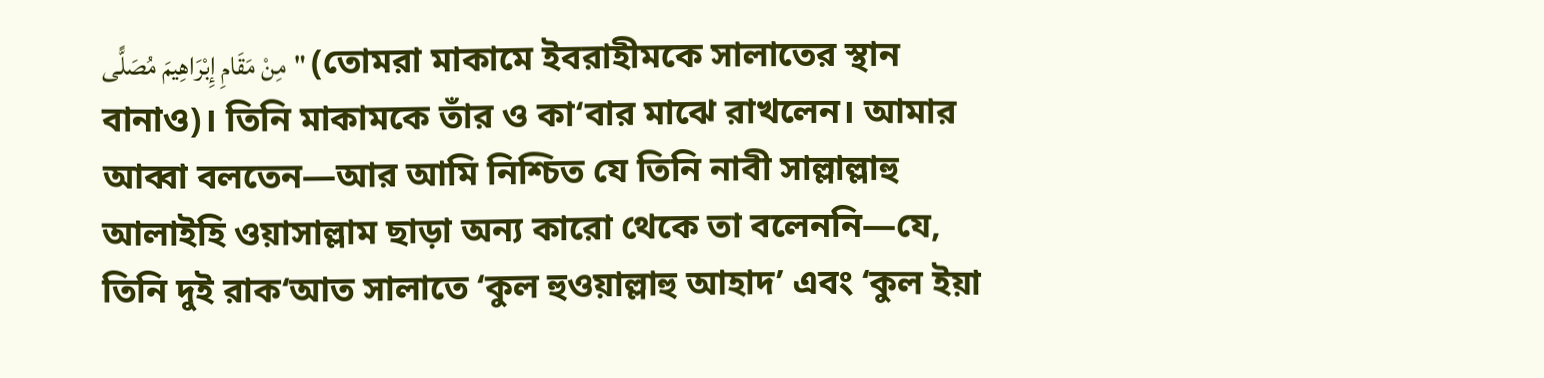مِنْ مَقَامِ إِبْرَاهِيمَ مُصَلًّى" (তোমরা মাকামে ইবরাহীমকে সালাতের স্থান বানাও)। তিনি মাকামকে তাঁর ও কা‘বার মাঝে রাখলেন। আমার আব্বা বলতেন—আর আমি নিশ্চিত যে তিনি নাবী সাল্লাল্লাহু আলাইহি ওয়াসাল্লাম ছাড়া অন্য কারো থেকে তা বলেননি—যে, তিনি দুই রাক‘আত সালাতে ‘কুল হুওয়াল্লাহু আহাদ’ এবং ‘কুল ইয়া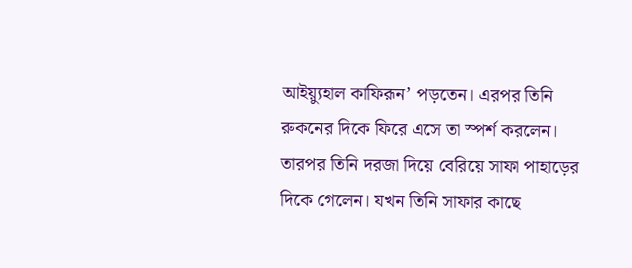আইয়্যুহাল কাফিরূন’ পড়তেন। এরপর তিনি রুকনের দিকে ফিরে এসে তা স্পর্শ করলেন। তারপর তিনি দরজা দিয়ে বেরিয়ে সাফা পাহাড়ের দিকে গেলেন। যখন তিনি সাফার কাছে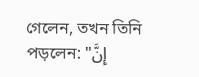গেলেন, তখন তিনি পড়লেন: "إِنَّ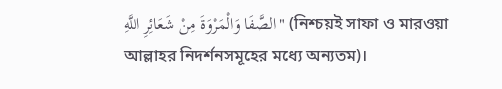الصَّفَا وَالْمَرْوَةَ مِنْ شَعَائِرِ اللَّهِ" (নিশ্চয়ই সাফা ও মারওয়া আল্লাহর নিদর্শনসমূহের মধ্যে অন্যতম)।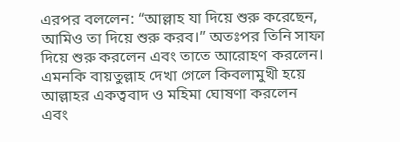এরপর বললেন: “আল্লাহ যা দিয়ে শুরু করেছেন, আমিও তা দিয়ে শুরু করব।” অতঃপর তিনি সাফা দিয়ে শুরু করলেন এবং তাতে আরোহণ করলেন। এমনকি বায়তুল্লাহ দেখা গেলে কিবলামুখী হয়ে আল্লাহর একত্ববাদ ও মহিমা ঘোষণা করলেন এবং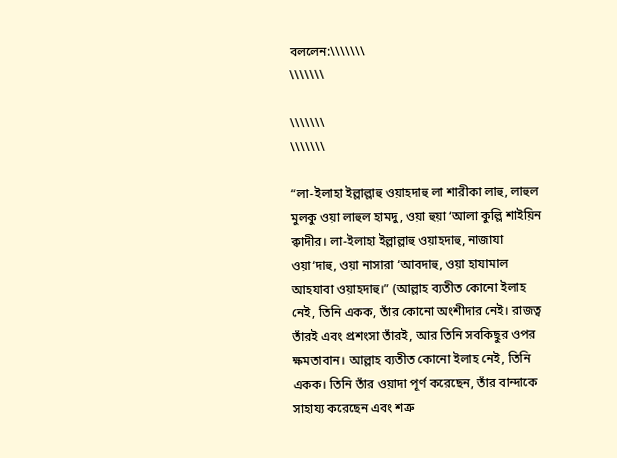বললেন:\\\\\\\
\\\\\\\

\\\\\\\
\\\\\\\

“লা-ইলাহা ইল্লাল্লাহু ওয়াহদাহু লা শারীকা লাহু, লাহুল মুলকু ওয়া লাহুল হামদু, ওয়া হুয়া ‘আলা কুল্লি শাইয়িন ক্বাদীর। লা-ইলাহা ইল্লাল্লাহু ওয়াহদাহু, নাজাযা ওয়া‘দাহু, ওয়া নাসারা ‘আবদাহু, ওয়া হাযামাল আহযাবা ওয়াহদাহু।” (আল্লাহ ব্যতীত কোনো ইলাহ নেই, তিনি একক, তাঁর কোনো অংশীদার নেই। রাজত্ব তাঁরই এবং প্রশংসা তাঁরই, আর তিনি সবকিছুর ওপর ক্ষমতাবান। আল্লাহ ব্যতীত কোনো ইলাহ নেই, তিনি একক। তিনি তাঁর ওয়াদা পূর্ণ করেছেন, তাঁর বান্দাকে সাহায্য করেছেন এবং শত্রু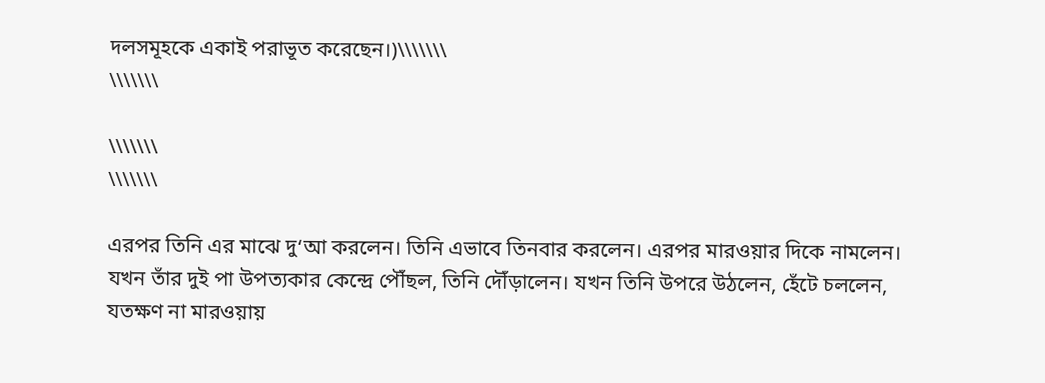দলসমূহকে একাই পরাভূত করেছেন।)\\\\\\\
\\\\\\\

\\\\\\\
\\\\\\\

এরপর তিনি এর মাঝে দু‘আ করলেন। তিনি এভাবে তিনবার করলেন। এরপর মারওয়ার দিকে নামলেন। যখন তাঁর দুই পা উপত্যকার কেন্দ্রে পৌঁছল, তিনি দৌঁড়ালেন। যখন তিনি উপরে উঠলেন, হেঁটে চললেন, যতক্ষণ না মারওয়ায়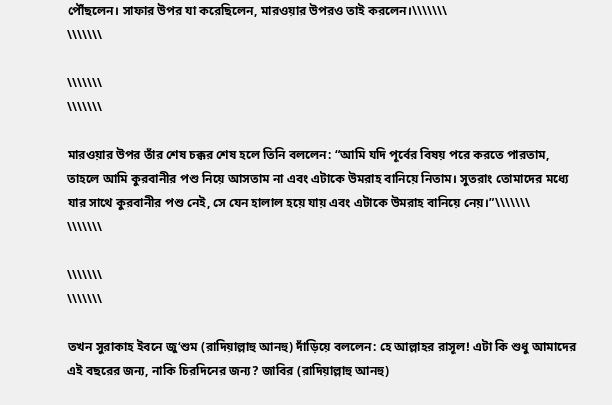পৌঁছলেন। সাফার উপর যা করেছিলেন, মারওয়ার উপরও তাই করলেন।\\\\\\\
\\\\\\\

\\\\\\\
\\\\\\\

মারওয়ার উপর তাঁর শেষ চক্কর শেষ হলে তিনি বললেন: “আমি যদি পূর্বের বিষয় পরে করতে পারতাম, তাহলে আমি কুরবানীর পশু নিয়ে আসতাম না এবং এটাকে উমরাহ বানিয়ে নিতাম। সুতরাং তোমাদের মধ্যে যার সাথে কুরবানীর পশু নেই, সে যেন হালাল হয়ে যায় এবং এটাকে উমরাহ বানিয়ে নেয়।”\\\\\\\
\\\\\\\

\\\\\\\
\\\\\\\

তখন সুরাকাহ ইবনে জু‘শুম (রাদিয়াল্লাহু আনহু) দাঁড়িয়ে বললেন: হে আল্লাহর রাসূল! এটা কি শুধু আমাদের এই বছরের জন্য, নাকি চিরদিনের জন্য? জাবির (রাদিয়াল্লাহু আনহু)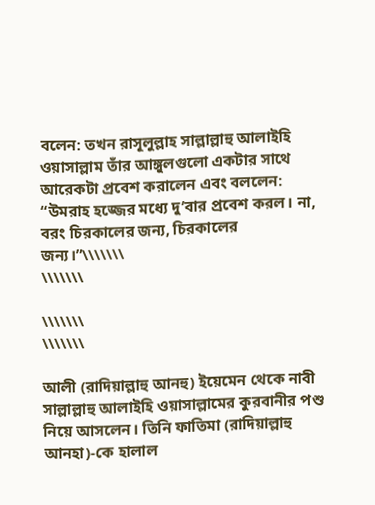বলেন: তখন রাসূলুল্লাহ সাল্লাল্লাহু আলাইহি ওয়াসাল্লাম তাঁর আঙ্গুলগুলো একটার সাথে আরেকটা প্রবেশ করালেন এবং বললেন: “উমরাহ হজ্জের মধ্যে দু’বার প্রবেশ করল। না, বরং চিরকালের জন্য, চিরকালের জন্য।”\\\\\\\
\\\\\\\

\\\\\\\
\\\\\\\

আলী (রাদিয়াল্লাহু আনহু) ইয়েমেন থেকে নাবী সাল্লাল্লাহু আলাইহি ওয়াসাল্লামের কুরবানীর পশু নিয়ে আসলেন। তিনি ফাতিমা (রাদিয়াল্লাহু আনহা)-কে হালাল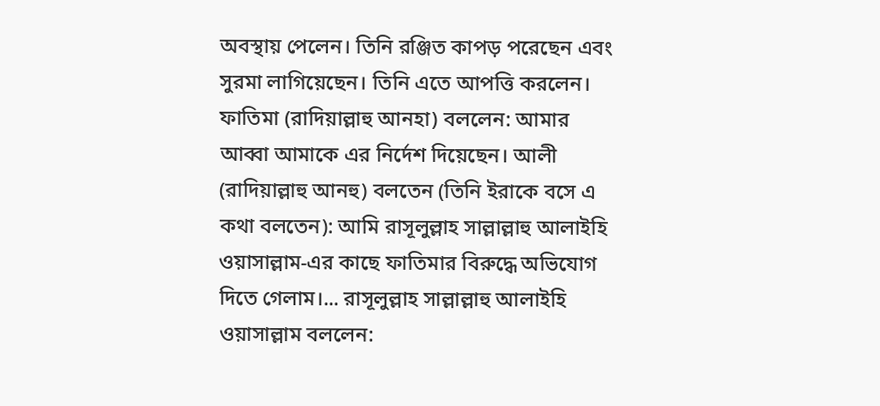অবস্থায় পেলেন। তিনি রঞ্জিত কাপড় পরেছেন এবং সুরমা লাগিয়েছেন। তিনি এতে আপত্তি করলেন। ফাতিমা (রাদিয়াল্লাহু আনহা) বললেন: আমার আব্বা আমাকে এর নির্দেশ দিয়েছেন। আলী (রাদিয়াল্লাহু আনহু) বলতেন (তিনি ইরাকে বসে এ কথা বলতেন): আমি রাসূলুল্লাহ সাল্লাল্লাহু আলাইহি ওয়াসাল্লাম-এর কাছে ফাতিমার বিরুদ্ধে অভিযোগ দিতে গেলাম।... রাসূলুল্লাহ সাল্লাল্লাহু আলাইহি ওয়াসাল্লাম বললেন: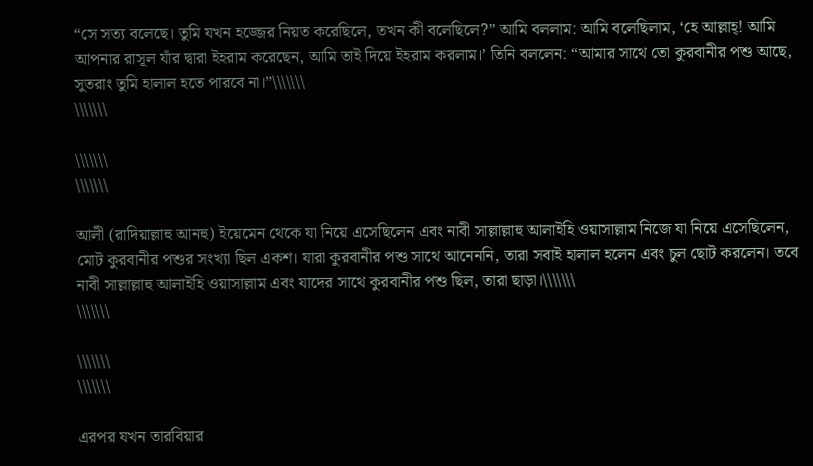“সে সত্য বলেছে। তুমি যখন হজ্জের নিয়ত করেছিলে, তখন কী বলেছিলে?” আমি বললাম: আমি বলেছিলাম, ‘হে আল্লাহ্! আমি আপনার রাসূল যাঁর দ্বারা ইহরাম করেছেন, আমি তাই দিয়ে ইহরাম করলাম।’ তিনি বললেন: “আমার সাথে তো কুরবানীর পশু আছে, সুতরাং তুমি হালাল হতে পারবে না।”\\\\\\\
\\\\\\\

\\\\\\\
\\\\\\\

আলী (রাদিয়াল্লাহু আনহু) ইয়েমেন থেকে যা নিয়ে এসেছিলেন এবং নাবী সাল্লাল্লাহু আলাইহি ওয়াসাল্লাম নিজে যা নিয়ে এসেছিলেন, মোট কুরবানীর পশুর সংখ্যা ছিল একশ। যারা কুরবানীর পশু সাথে আনেননি, তারা সবাই হালাল হলেন এবং চুল ছোট করলেন। তবে নাবী সাল্লাল্লাহু আলাইহি ওয়াসাল্লাম এবং যাদের সাথে কুরবানীর পশু ছিল, তারা ছাড়া।\\\\\\\
\\\\\\\

\\\\\\\
\\\\\\\

এরপর যখন তারবিয়ার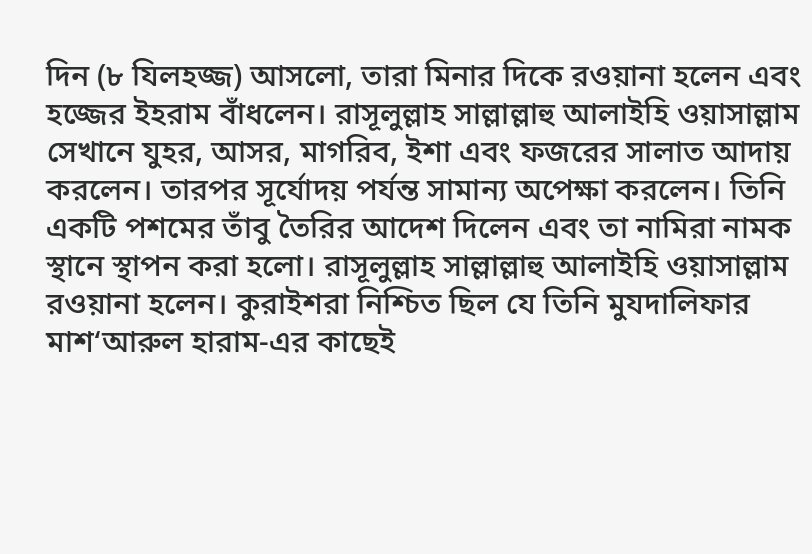দিন (৮ যিলহজ্জ) আসলো, তারা মিনার দিকে রওয়ানা হলেন এবং হজ্জের ইহরাম বাঁধলেন। রাসূলুল্লাহ সাল্লাল্লাহু আলাইহি ওয়াসাল্লাম সেখানে যুহর, আসর, মাগরিব, ইশা এবং ফজরের সালাত আদায় করলেন। তারপর সূর্যোদয় পর্যন্ত সামান্য অপেক্ষা করলেন। তিনি একটি পশমের তাঁবু তৈরির আদেশ দিলেন এবং তা নামিরা নামক স্থানে স্থাপন করা হলো। রাসূলুল্লাহ সাল্লাল্লাহু আলাইহি ওয়াসাল্লাম রওয়ানা হলেন। কুরাইশরা নিশ্চিত ছিল যে তিনি মুযদালিফার মাশ‘আরুল হারাম-এর কাছেই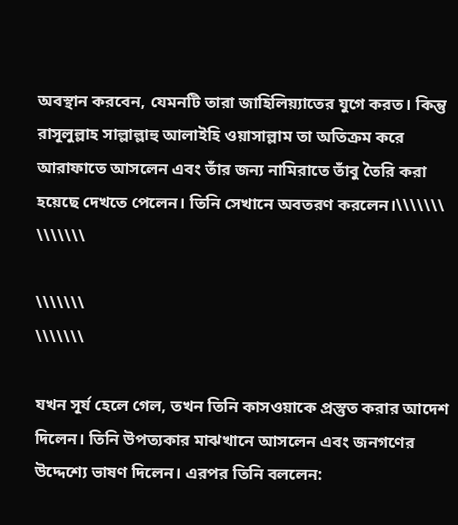অবস্থান করবেন, যেমনটি তারা জাহিলিয়্যাতের যুগে করত। কিন্তু রাসূলুল্লাহ সাল্লাল্লাহু আলাইহি ওয়াসাল্লাম তা অতিক্রম করে আরাফাতে আসলেন এবং তাঁর জন্য নামিরাতে তাঁবু তৈরি করা হয়েছে দেখতে পেলেন। তিনি সেখানে অবতরণ করলেন।\\\\\\\
\\\\\\\

\\\\\\\
\\\\\\\

যখন সূর্য হেলে গেল, তখন তিনি কাসওয়াকে প্রস্তুত করার আদেশ দিলেন। তিনি উপত্যকার মাঝখানে আসলেন এবং জনগণের উদ্দেশ্যে ভাষণ দিলেন। এরপর তিনি বললেন: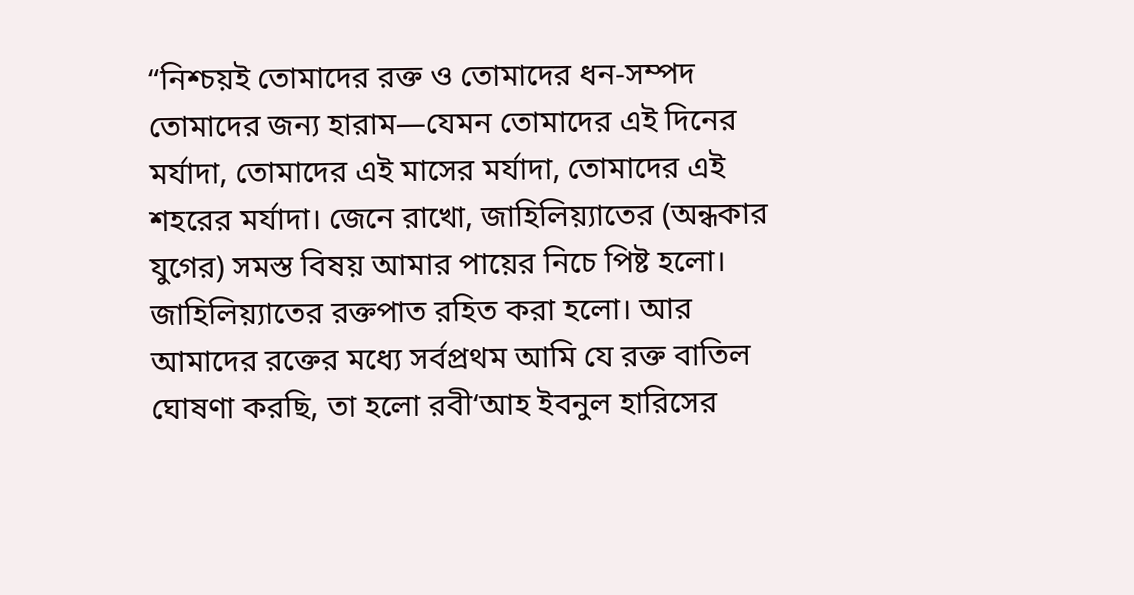“নিশ্চয়ই তোমাদের রক্ত ও তোমাদের ধন-সম্পদ তোমাদের জন্য হারাম—যেমন তোমাদের এই দিনের মর্যাদা, তোমাদের এই মাসের মর্যাদা, তোমাদের এই শহরের মর্যাদা। জেনে রাখো, জাহিলিয়্যাতের (অন্ধকার যুগের) সমস্ত বিষয় আমার পায়ের নিচে পিষ্ট হলো। জাহিলিয়্যাতের রক্তপাত রহিত করা হলো। আর আমাদের রক্তের মধ্যে সর্বপ্রথম আমি যে রক্ত বাতিল ঘোষণা করছি, তা হলো রবী‘আহ ইবনুল হারিসের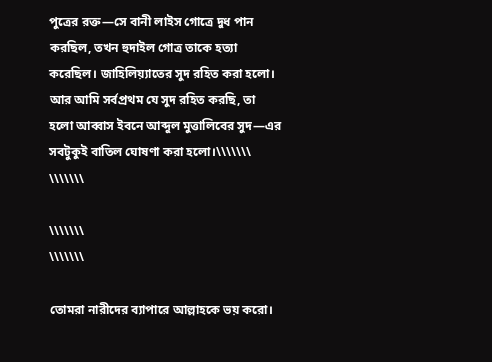পুত্রের রক্ত—সে বানী লাইস গোত্রে দুধ পান করছিল, তখন হুদাইল গোত্র তাকে হত্যা করেছিল। জাহিলিয়্যাতের সুদ রহিত করা হলো। আর আমি সর্বপ্রথম যে সুদ রহিত করছি, তা হলো আব্বাস ইবনে আব্দুল মুত্তালিবের সুদ—এর সবটুকুই বাতিল ঘোষণা করা হলো।\\\\\\\
\\\\\\\

\\\\\\\
\\\\\\\

তোমরা নারীদের ব্যাপারে আল্লাহকে ভয় করো।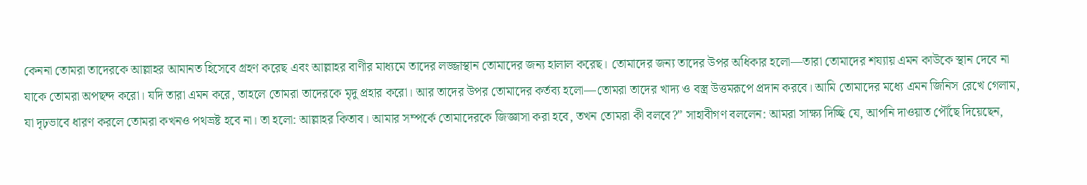কেননা তোমরা তাদেরকে আল্লাহর আমানত হিসেবে গ্রহণ করেছ এবং আল্লাহর বাণীর মাধ্যমে তাদের লজ্জাস্থান তোমাদের জন্য হালাল করেছ। তোমাদের জন্য তাদের উপর অধিকার হলো—তারা তোমাদের শয্যায় এমন কাউকে স্থান দেবে না যাকে তোমরা অপছন্দ করো। যদি তারা এমন করে, তাহলে তোমরা তাদেরকে মৃদু প্রহার করো। আর তাদের উপর তোমাদের কর্তব্য হলো—তোমরা তাদের খাদ্য ও বস্ত্র উত্তমরূপে প্রদান করবে। আমি তোমাদের মধ্যে এমন জিনিস রেখে গেলাম, যা দৃঢ়ভাবে ধারণ করলে তোমরা কখনও পথভ্রষ্ট হবে না। তা হলো: আল্লাহর কিতাব। আমার সম্পর্কে তোমাদেরকে জিজ্ঞাসা করা হবে, তখন তোমরা কী বলবে?” সাহাবীগণ বললেন: আমরা সাক্ষ্য দিচ্ছি যে, আপনি দাওয়াত পৌঁছে দিয়েছেন,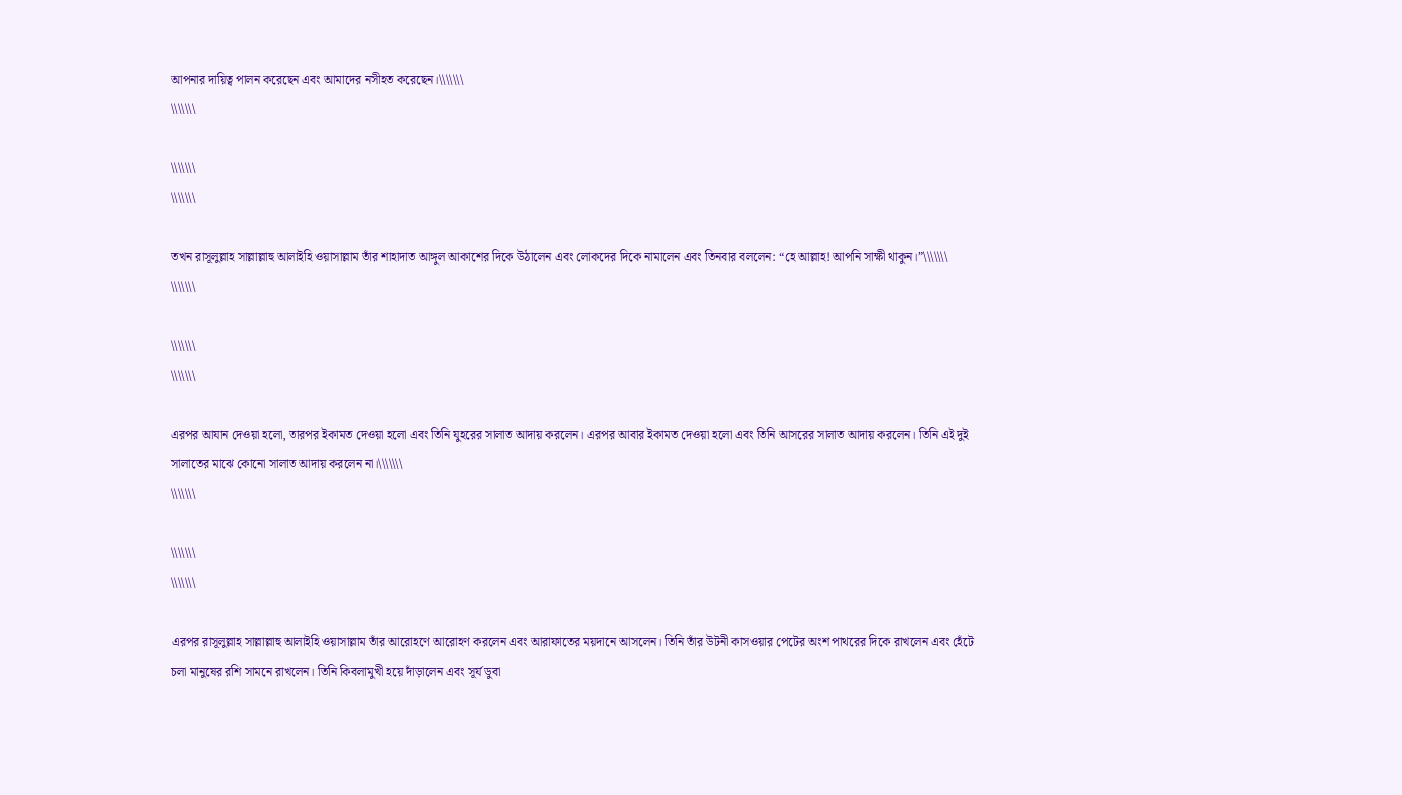আপনার দায়িত্ব পালন করেছেন এবং আমাদের নসীহত করেছেন।\\\\\\\
\\\\\\\

\\\\\\\
\\\\\\\

তখন রাসূলুল্লাহ সাল্লাল্লাহু আলাইহি ওয়াসাল্লাম তাঁর শাহাদাত আঙ্গুল আকাশের দিকে উঠালেন এবং লোকদের দিকে নামালেন এবং তিনবার বললেন: “হে আল্লাহ! আপনি সাক্ষী থাকুন।”\\\\\\\
\\\\\\\

\\\\\\\
\\\\\\\

এরপর আযান দেওয়া হলো, তারপর ইকামত দেওয়া হলো এবং তিনি যুহরের সালাত আদায় করলেন। এরপর আবার ইকামত দেওয়া হলো এবং তিনি আসরের সালাত আদায় করলেন। তিনি এই দুই সালাতের মাঝে কোনো সালাত আদায় করলেন না।\\\\\\\
\\\\\\\

\\\\\\\
\\\\\\\

এরপর রাসূলুল্লাহ সাল্লাল্লাহু আলাইহি ওয়াসাল্লাম তাঁর আরোহণে আরোহণ করলেন এবং আরাফাতের ময়দানে আসলেন। তিনি তাঁর উটনী কাসওয়ার পেটের অংশ পাথরের দিকে রাখলেন এবং হেঁটে চলা মানুষের রশি সামনে রাখলেন। তিনি কিবলামুখী হয়ে দাঁড়ালেন এবং সূর্য ডুবা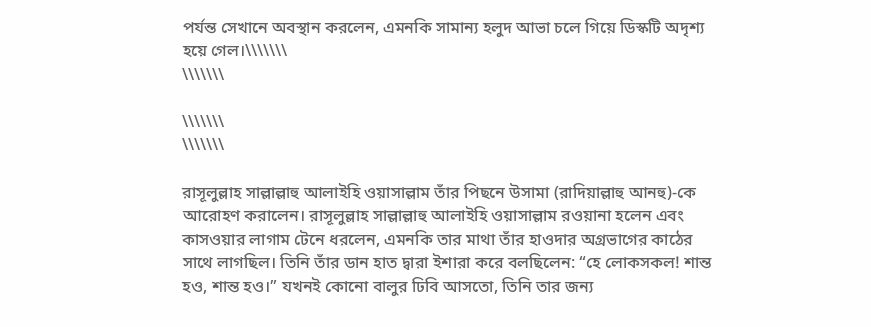পর্যন্ত সেখানে অবস্থান করলেন, এমনকি সামান্য হলুদ আভা চলে গিয়ে ডিস্কটি অদৃশ্য হয়ে গেল।\\\\\\\
\\\\\\\

\\\\\\\
\\\\\\\

রাসূলুল্লাহ সাল্লাল্লাহু আলাইহি ওয়াসাল্লাম তাঁর পিছনে উসামা (রাদিয়াল্লাহু আনহু)-কে আরোহণ করালেন। রাসূলুল্লাহ সাল্লাল্লাহু আলাইহি ওয়াসাল্লাম রওয়ানা হলেন এবং কাসওয়ার লাগাম টেনে ধরলেন, এমনকি তার মাথা তাঁর হাওদার অগ্রভাগের কাঠের সাথে লাগছিল। তিনি তাঁর ডান হাত দ্বারা ইশারা করে বলছিলেন: “হে লোকসকল! শান্ত হও, শান্ত হও।” যখনই কোনো বালুর ঢিবি আসতো, তিনি তার জন্য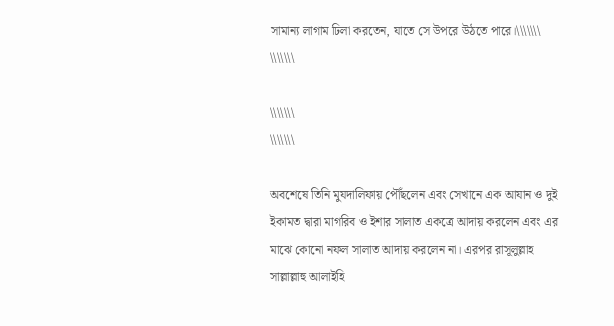সামান্য লাগাম ঢিলা করতেন, যাতে সে উপরে উঠতে পারে।\\\\\\\
\\\\\\\

\\\\\\\
\\\\\\\

অবশেষে তিনি মুযদালিফায় পৌঁছলেন এবং সেখানে এক আযান ও দুই ইকামত দ্বারা মাগরিব ও ইশার সালাত একত্রে আদায় করলেন এবং এর মাঝে কোনো নফল সালাত আদায় করলেন না। এরপর রাসূলুল্লাহ সাল্লাল্লাহু আলাইহি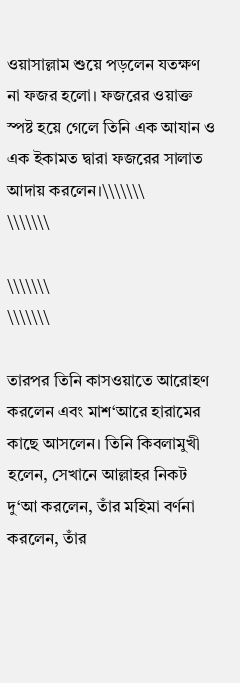ওয়াসাল্লাম শুয়ে পড়লেন যতক্ষণ না ফজর হলো। ফজরের ওয়াক্ত স্পষ্ট হয়ে গেলে তিনি এক আযান ও এক ইকামত দ্বারা ফজরের সালাত আদায় করলেন।\\\\\\\
\\\\\\\

\\\\\\\
\\\\\\\

তারপর তিনি কাসওয়াতে আরোহণ করলেন এবং মাশ‘আরে হারামের কাছে আসলেন। তিনি কিবলামুখী হলেন, সেখানে আল্লাহর নিকট দু‘আ করলেন, তাঁর মহিমা বর্ণনা করলেন, তাঁর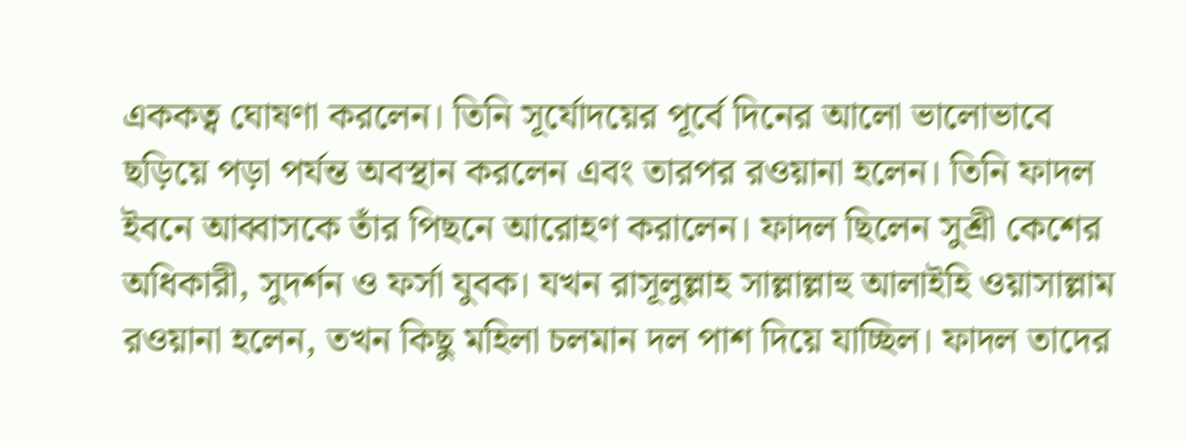এককত্ব ঘোষণা করলেন। তিনি সূর্যোদয়ের পূর্বে দিনের আলো ভালোভাবে ছড়িয়ে পড়া পর্যন্ত অবস্থান করলেন এবং তারপর রওয়ানা হলেন। তিনি ফাদল ইবনে আব্বাসকে তাঁর পিছনে আরোহণ করালেন। ফাদল ছিলেন সুশ্রী কেশের অধিকারী, সুদর্শন ও ফর্সা যুবক। যখন রাসূলুল্লাহ সাল্লাল্লাহু আলাইহি ওয়াসাল্লাম রওয়ানা হলেন, তখন কিছু মহিলা চলমান দল পাশ দিয়ে যাচ্ছিল। ফাদল তাদের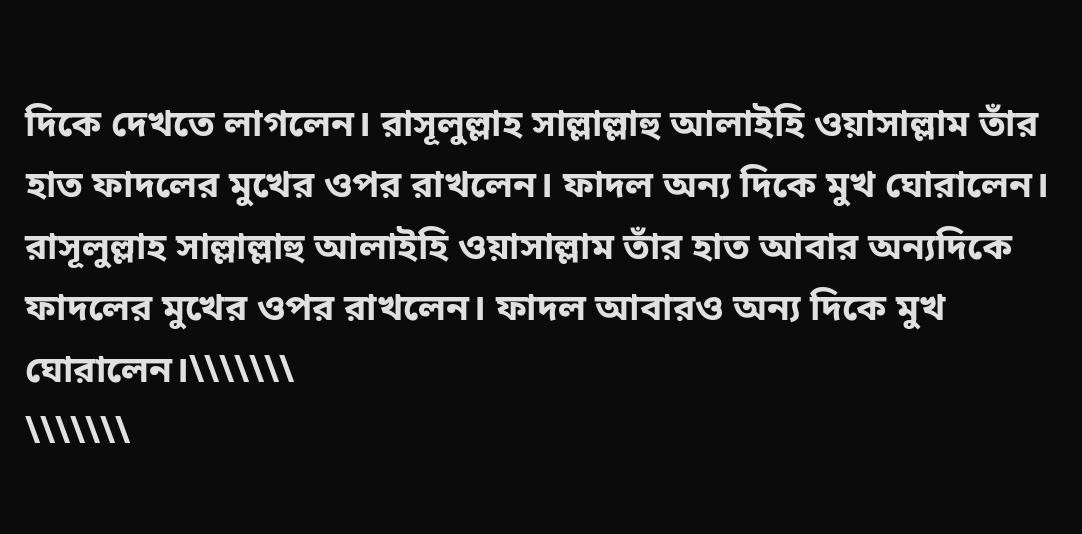দিকে দেখতে লাগলেন। রাসূলুল্লাহ সাল্লাল্লাহু আলাইহি ওয়াসাল্লাম তাঁর হাত ফাদলের মুখের ওপর রাখলেন। ফাদল অন্য দিকে মুখ ঘোরালেন। রাসূলুল্লাহ সাল্লাল্লাহু আলাইহি ওয়াসাল্লাম তাঁর হাত আবার অন্যদিকে ফাদলের মুখের ওপর রাখলেন। ফাদল আবারও অন্য দিকে মুখ ঘোরালেন।\\\\\\\
\\\\\\\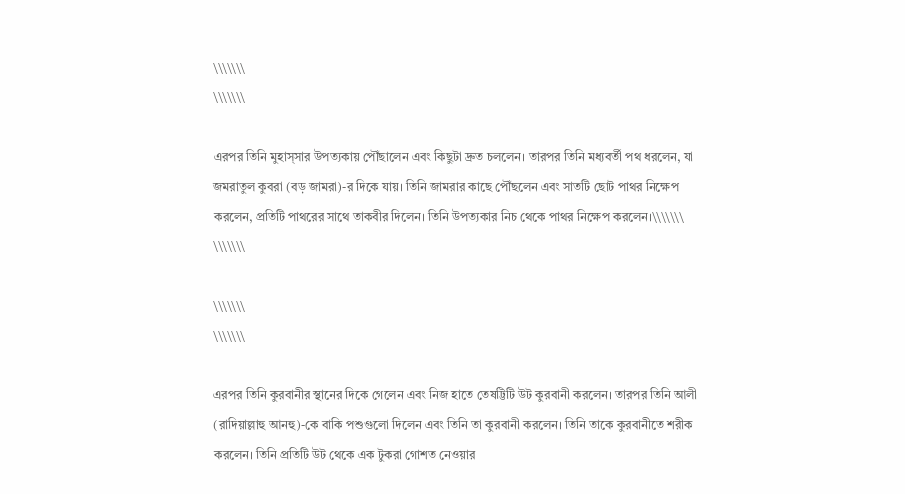\\\\\\\
\\\\\\\

এরপর তিনি মুহাস্‌সার উপত্যকায় পৌঁছালেন এবং কিছুটা দ্রুত চললেন। তারপর তিনি মধ্যবর্তী পথ ধরলেন, যা জমরাতুল কুবরা (বড় জামরা)-র দিকে যায়। তিনি জামরার কাছে পৌঁছলেন এবং সাতটি ছোট পাথর নিক্ষেপ করলেন, প্রতিটি পাথরের সাথে তাকবীর দিলেন। তিনি উপত্যকার নিচ থেকে পাথর নিক্ষেপ করলেন।\\\\\\\
\\\\\\\

\\\\\\\
\\\\\\\

এরপর তিনি কুরবানীর স্থানের দিকে গেলেন এবং নিজ হাতে তেষট্টিটি উট কুরবানী করলেন। তারপর তিনি আলী (রাদিয়াল্লাহু আনহু)-কে বাকি পশুগুলো দিলেন এবং তিনি তা কুরবানী করলেন। তিনি তাকে কুরবানীতে শরীক করলেন। তিনি প্রতিটি উট থেকে এক টুকরা গোশত নেওয়ার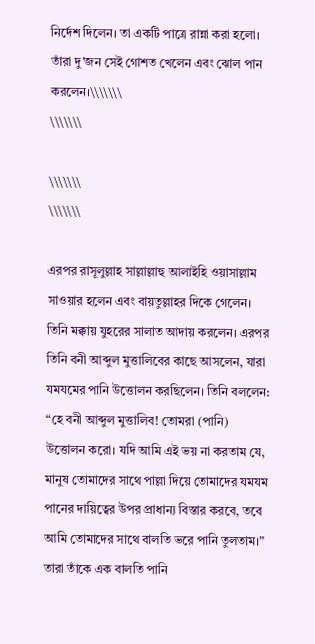নির্দেশ দিলেন। তা একটি পাত্রে রান্না করা হলো। তাঁরা দু'জন সেই গোশত খেলেন এবং ঝোল পান করলেন।\\\\\\\
\\\\\\\

\\\\\\\
\\\\\\\

এরপর রাসূলুল্লাহ সাল্লাল্লাহু আলাইহি ওয়াসাল্লাম সাওয়ার হলেন এবং বায়তুল্লাহর দিকে গেলেন। তিনি মক্কায় যুহরের সালাত আদায় করলেন। এরপর তিনি বনী আব্দুল মুত্তালিবের কাছে আসলেন, যারা যমযমের পানি উত্তোলন করছিলেন। তিনি বললেন: “হে বনী আব্দুল মুত্তালিব! তোমরা (পানি) উত্তোলন করো। যদি আমি এই ভয় না করতাম যে, মানুষ তোমাদের সাথে পাল্লা দিয়ে তোমাদের যমযম পানের দায়িত্বের উপর প্রাধান্য বিস্তার করবে, তবে আমি তোমাদের সাথে বালতি ভরে পানি তুলতাম।” তারা তাঁকে এক বালতি পানি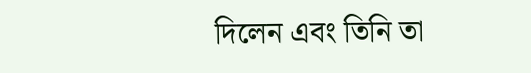দিলেন এবং তিনি তা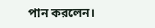পান করলেন।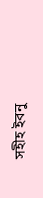সহীহ ইবনু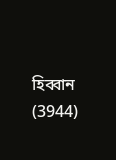হিব্বান (3944)